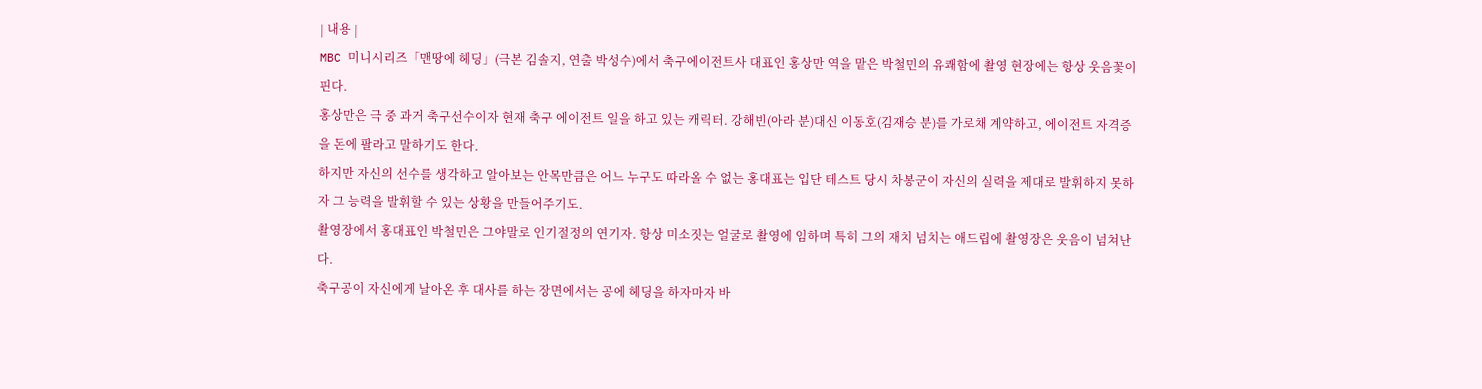| 내용 |
MBC 미니시리즈「맨땅에 헤딩」(극본 김솔지, 연출 박성수)에서 축구에이전트사 대표인 홍상만 역을 맡은 박철민의 유쾌함에 촬영 현장에는 항상 웃음꽃이 핀다.
홍상만은 극 중 과거 축구선수이자 현재 축구 에이전트 일을 하고 있는 캐릭터. 강해빈(아라 분)대신 이동호(김재승 분)를 가로채 계약하고, 에이전트 자격증을 돈에 팔라고 말하기도 한다.
하지만 자신의 선수를 생각하고 알아보는 안목만큼은 어느 누구도 따라올 수 없는 홍대표는 입단 테스트 당시 차봉군이 자신의 실력을 제대로 발휘하지 못하자 그 능력을 발휘할 수 있는 상황을 만들어주기도.
촬영장에서 홍대표인 박철민은 그야말로 인기절정의 연기자. 항상 미소짓는 얼굴로 촬영에 임하며 특히 그의 재치 넘치는 애드립에 촬영장은 웃음이 넘쳐난다.
축구공이 자신에게 날아온 후 대사를 하는 장면에서는 공에 헤딩을 하자마자 바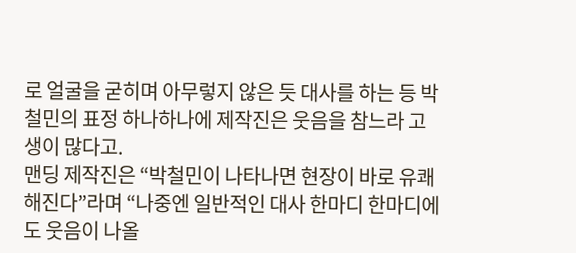로 얼굴을 굳히며 아무렇지 않은 듯 대사를 하는 등 박철민의 표정 하나하나에 제작진은 웃음을 참느라 고생이 많다고.
맨딩 제작진은 “박철민이 나타나면 현장이 바로 유쾌해진다”라며 “나중엔 일반적인 대사 한마디 한마디에도 웃음이 나올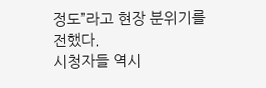정도”라고 현장 분위기를 전했다.
시청자들 역시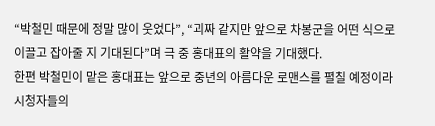“박철민 때문에 정말 많이 웃었다”, “괴짜 같지만 앞으로 차봉군을 어떤 식으로 이끌고 잡아줄 지 기대된다”며 극 중 홍대표의 활약을 기대했다.
한편 박철민이 맡은 홍대표는 앞으로 중년의 아름다운 로맨스를 펼칠 예정이라 시청자들의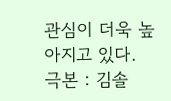관심이 더욱 높아지고 있다.
극본 : 김솔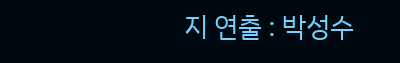지 연출 : 박성수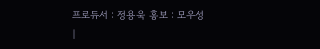프로듀서 : 정용욱 홍보 : 모우성
|